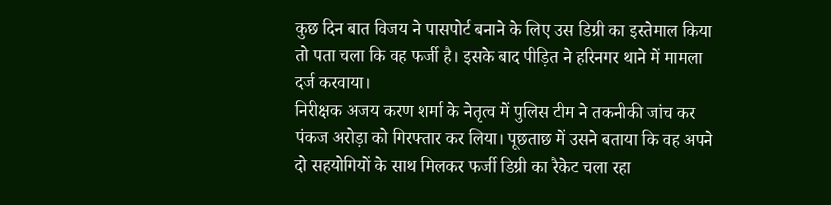कुछ दिन बात विजय ने पासपोर्ट बनाने के लिए उस डिग्री का इस्तेमाल किया तो पता चला कि वह फर्जी है। इसके बाद पीड़ित ने हरिनगर थाने में मामला दर्ज करवाया।
निरीक्षक अजय करण शर्मा के नेतृत्व में पुलिस टीम ने तकनीकी जांच कर पंकज अरोड़ा को गिरफ्तार कर लिया। पूछताछ में उसने बताया कि वह अपने दो सहयोगियों के साथ मिलकर फर्जी डिग्री का रैकेट चला रहा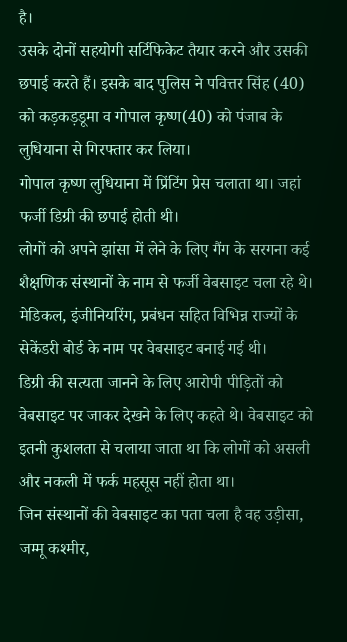है।
उसके दोनों सहयोगी सर्टिफिकेट तैयार करने और उसकी छपाई करते हैं। इसके बाद पुलिस ने पवित्तर सिंह (40) को कड़कड़डूमा व गोपाल कृष्ण(40) को पंजाब के लुधियाना से गिरफ्तार कर लिया।
गोपाल कृष्ण लुधियाना में प्रिंटिंग प्रेस चलाता था। जहां फर्जी डिग्री की छपाई होती थी।
लोगों को अपने झांसा में लेने के लिए गैंग के सरगना कई शैक्षणिक संस्थानों के नाम से फर्जी वेबसाइट चला रहे थे। मेडिकल, इंजीनियरिंग, प्रबंधन सहित विभिन्न राज्यों के सेकेंडरी बोर्ड के नाम पर वेबसाइट बनाई गई थी।
डिग्री की सत्यता जानने के लिए आरोपी पीड़ितों को वेबसाइट पर जाकर देखने के लिए कहते थे। वेबसाइट को इतनी कुशलता से चलाया जाता था कि लोगों को असली और नकली में फर्क महसूस नहीं होता था।
जिन संस्थानों की वेबसाइट का पता चला है वह उड़ीसा, जम्मू कश्मीर,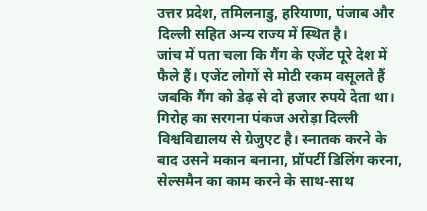उत्तर प्रदेश, तमिलनाडु, हरियाणा, पंजाब और दिल्ली सहित अन्य राज्य में स्थित है।
जांच में पता चला कि गैंग के एजेंट पूरे देश में फैले हैं। एजेंट लोगों से मोटी रकम वसूलते हैं जबकि गैंग को डेढ़ से दो हजार रुपये देता था।
गिरोह का सरगना पंकज अरोड़ा दिल्ली विश्वविद्यालय से ग्रेजुएट है। स्नातक करने के बाद उसने मकान बनाना, प्रॉपर्टी डिलिंग करना, सेल्समैन का काम करने के साथ-साथ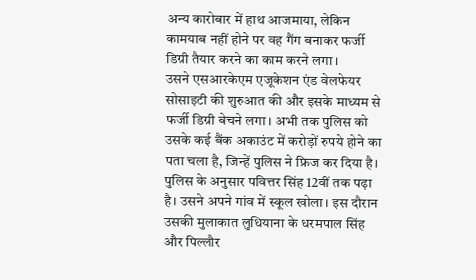अन्य कारोबार में हाथ आजमाया, लेकिन कामयाब नहीं होने पर वह गैंग बनाकर फर्जी डिग्री तैयार करने का काम करने लगा।
उसने एसआरकेएम एजूकेशन एंड वेलफेयर सोसाइटी की शुरुआत की और इसके माध्यम से फर्जी डिग्री बेचने लगा। अभी तक पुलिस को उसके कई बैंक अकाउंट में करोड़ों रुपये होने का पता चला है, जिन्हें पुलिस ने फ्रिज कर दिया है।
पुलिस के अनुसार पवित्तर सिंह 12वीं तक पढ़ा है। उसने अपने गांव में स्कूल खोला। इस दौरान उसकी मुलाकात लुधियाना के धरमपाल सिंह और पिल्लौर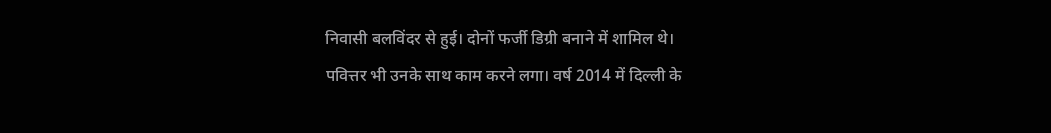निवासी बलविंदर से हुई। दोनों फर्जी डिग्री बनाने में शामिल थे।
पवित्तर भी उनके साथ काम करने लगा। वर्ष 2014 में दिल्ली के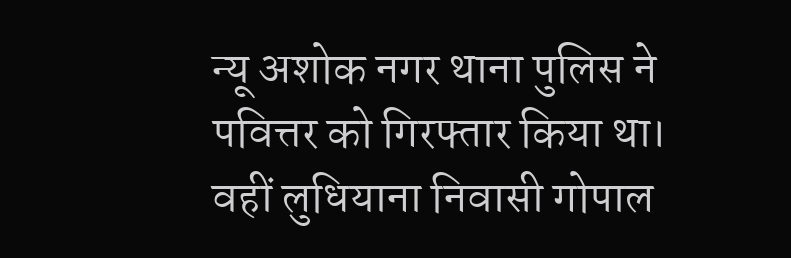न्यू अशोक नगर थाना पुलिस ने पवित्तर को गिरफ्तार किया था। वहीं लुधियाना निवासी गोपाल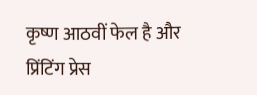कृष्ण आठवीं फेल है और प्रिंटिंग प्रेस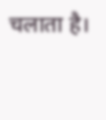चलाता है।